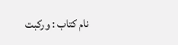نام کتاب : وركبت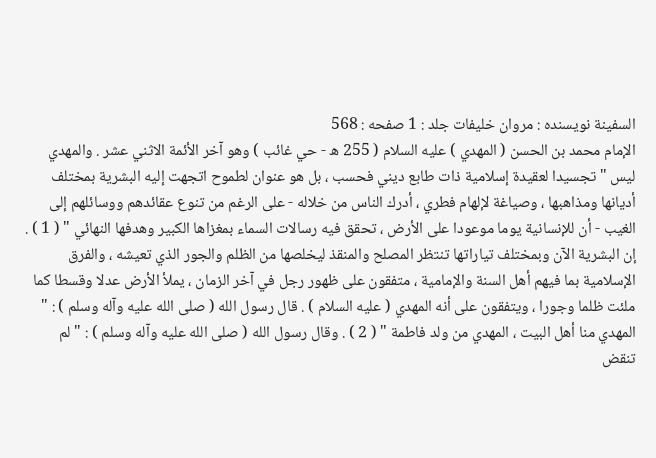السفينة نویسنده : مروان خليفات جلد : 1 صفحه : 568
الإمام محمد بن الحسن ( المهدي ) عليه السلام ( 255 ه - حي غائب ) وهو آخر الأئمة الاثني عشر . والمهدي ليس " تجسيدا لعقيدة إسلامية ذات طابع ديني فحسب ، بل هو عنوان لطموح اتجهت إليه البشرية بمختلف أديانها ومذاهبها ، وصياغة لإلهام فطري ، أدرك الناس من خلاله - على الرغم من تنوع عقائدهم ووسائلهم إلى الغيب - أن للإنسانية يوما موعودا على الأرض ، تحقق فيه رسالات السماء بمغزاها الكبير وهدفها النهائي " ( 1 ) . إن البشرية الآن وبمختلف تياراتها تنتظر المصلح والمنقذ ليخلصها من الظلم والجور الذي تعيشه ، والفرق الإسلامية بما فيهم أهل السنة والإمامية ، متفقون على ظهور رجل في آخر الزمان ، يملأ الأرض عدلا وقسطا كما ملئت ظلما وجورا ، ويتفقون على أنه المهدي ( عليه السلام ) . قال رسول الله ( صلى الله عليه وآله وسلم ) : " المهدي منا أهل البيت ، المهدي من ولد فاطمة " ( 2 ) . وقال رسول الله ( صلى الله عليه وآله وسلم ) : " لم تنقض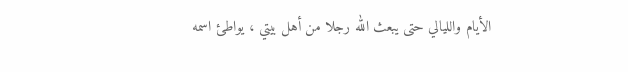الأيام والليالي حتى يبعث الله رجلا من أهل بيتي ، يواطئ اسمه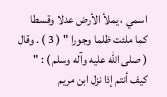اسمي ، يملأ الأرض عدلا وقسطا كما ملئت ظلما وجورا " ( 3 ) . وقال ( صلى الله عليه وآله وسلم ) : " كيف أنتم إذا نزل ابن مريم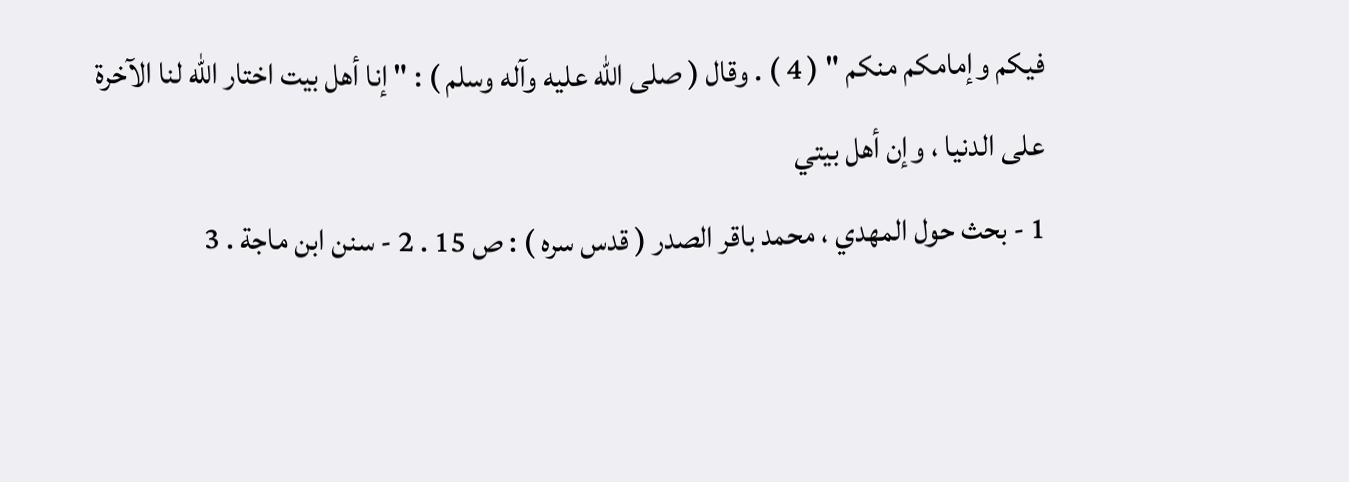فيكم وإمامكم منكم " ( 4 ) . وقال ( صلى الله عليه وآله وسلم ) : " إنا أهل بيت اختار الله لنا الآخرة على الدنيا ، وإن أهل بيتي
1 - بحث حول المهدي ، محمد باقر الصدر ( قدس سره ) : ص 15 . 2 - سنن ابن ماجة . 3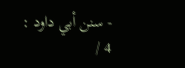- سنن أبي داود : 4 /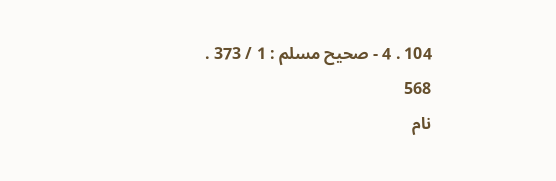104 . 4 - صحيح مسلم : 1 / 373 .
568
نام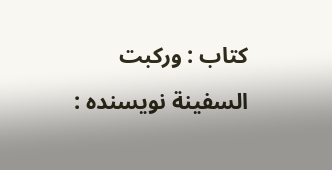کتاب : وركبت السفينة نویسنده :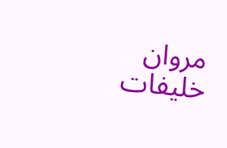مروان خليفات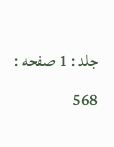جلد : 1 صفحه : 568